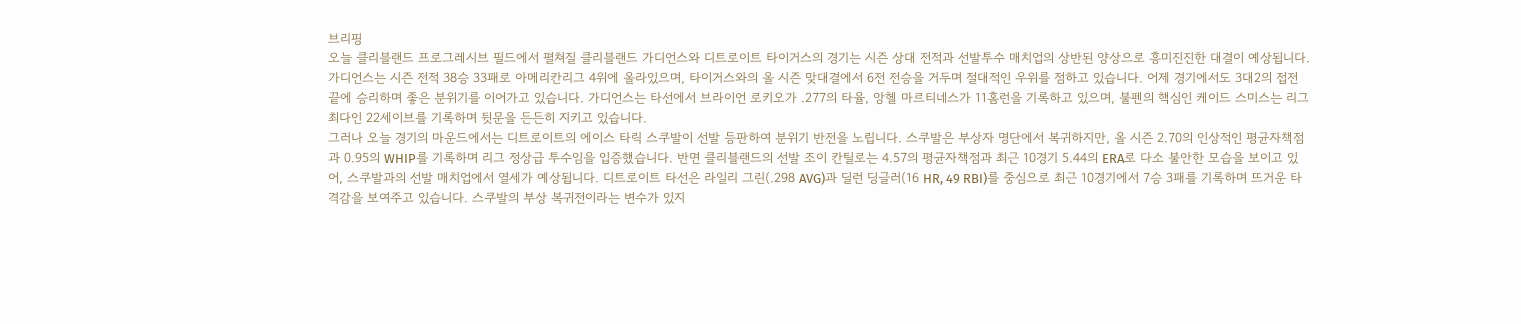브리핑
오늘 클리블랜드 프로그레시브 필드에서 펼쳐질 클리블랜드 가디언스와 디트로이트 타이거스의 경기는 시즌 상대 전적과 선발투수 매치업의 상반된 양상으로 흥미진진한 대결이 예상됩니다. 가디언스는 시즌 전적 38승 33패로 아메리칸리그 4위에 올라있으며, 타이거스와의 올 시즌 맞대결에서 6전 전승을 거두며 절대적인 우위를 점하고 있습니다. 어제 경기에서도 3대2의 접전 끝에 승리하며 좋은 분위기를 이어가고 있습니다. 가디언스는 타선에서 브라이언 로키오가 .277의 타율, 앙헬 마르티네스가 11홈런을 기록하고 있으며, 불펜의 핵심인 케이드 스미스는 리그 최다인 22세이브를 기록하며 뒷문을 든든히 지키고 있습니다.
그러나 오늘 경기의 마운드에서는 디트로이트의 에이스 타릭 스쿠발이 선발 등판하여 분위기 반전을 노립니다. 스쿠발은 부상자 명단에서 복귀하지만, 올 시즌 2.70의 인상적인 평균자책점과 0.95의 WHIP를 기록하며 리그 정상급 투수임을 입증했습니다. 반면 클리블랜드의 선발 조이 칸틸로는 4.57의 평균자책점과 최근 10경기 5.44의 ERA로 다소 불안한 모습을 보이고 있어, 스쿠발과의 선발 매치업에서 열세가 예상됩니다. 디트로이트 타선은 라일리 그린(.298 AVG)과 딜런 딩글러(16 HR, 49 RBI)를 중심으로 최근 10경기에서 7승 3패를 기록하며 뜨거운 타격감을 보여주고 있습니다. 스쿠발의 부상 복귀전이라는 변수가 있지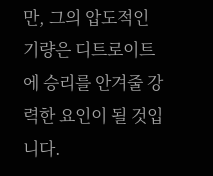만, 그의 압도적인 기량은 디트로이트에 승리를 안겨줄 강력한 요인이 될 것입니다.